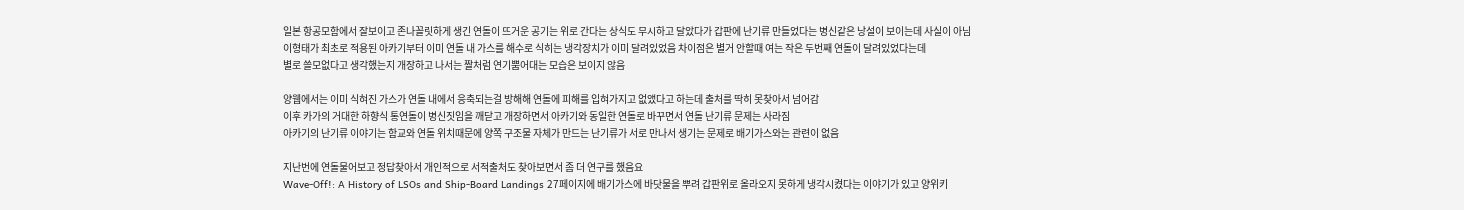일본 항공모함에서 잘보이고 존나꼴릿하게 생긴 연돌이 뜨거운 공기는 위로 간다는 상식도 무시하고 달았다가 갑판에 난기류 만들었다는 병신같은 낭설이 보이는데 사실이 아님
이형태가 최초로 적용된 아카기부터 이미 연돌 내 가스를 해수로 식히는 냉각장치가 이미 달려있었음 차이점은 별거 안할때 여는 작은 두번째 연돌이 달려있었다는데
별로 쓸모없다고 생각했는지 개장하고 나서는 짤처럼 연기뿜어대는 모습은 보이지 않음

양웹에서는 이미 식혀진 가스가 연돌 내에서 응축되는걸 방해해 연돌에 피해를 입혀가지고 없앴다고 하는데 출처를 딱히 못찾아서 넘어감
이후 카가의 거대한 하향식 통연돌이 병신짓임을 깨닫고 개장하면서 아카기와 동일한 연돌로 바꾸면서 연돌 난기류 문제는 사라짐
아카기의 난기류 이야기는 함교와 연돌 위치때문에 양쪽 구조물 자체가 만드는 난기류가 서로 만나서 생기는 문제로 배기가스와는 관련이 없음

지난번에 연돌물어보고 정답찾아서 개인적으로 서적출처도 찾아보면서 좀 더 연구를 했음요
Wave-Off!: A History of LSOs and Ship-Board Landings 27페이지에 배기가스에 바닷물을 뿌려 갑판위로 올라오지 못하게 냉각시켰다는 이야기가 있고 양위키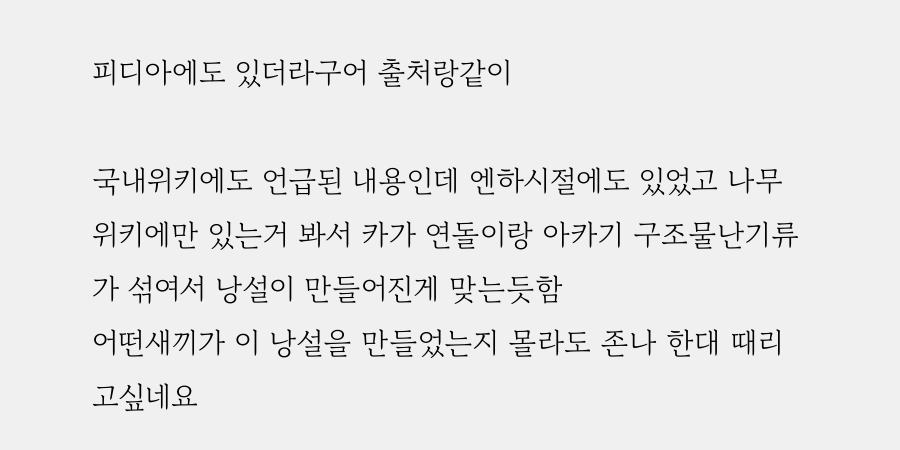피디아에도 있더라구어 출처랑같이

국내위키에도 언급된 내용인데 엔하시절에도 있었고 나무위키에만 있는거 봐서 카가 연돌이랑 아카기 구조물난기류가 섞여서 낭설이 만들어진게 맞는듯함
어떤새끼가 이 낭설을 만들었는지 몰라도 존나 한대 때리고싶네요